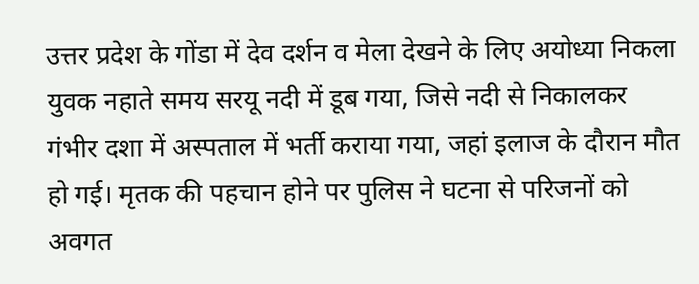उत्तर प्रदेश के गोंडा में देव दर्शन व मेला देखने के लिए अयोध्या निकला युवक नहाते समय सरयू नदी में डूब गया, जिसे नदी से निकालकर गंभीर दशा में अस्पताल में भर्ती कराया गया, जहां इलाज के दौरान मौत हो गई। मृतक की पहचान होने पर पुलिस ने घटना से परिजनों को अवगत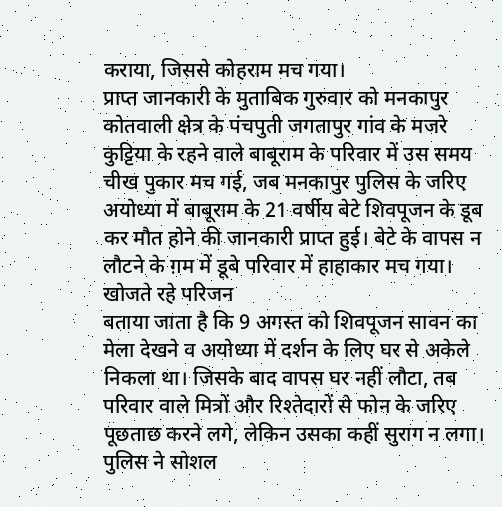कराया, जिससे कोहराम मच गया।
प्राप्त जानकारी के मुताबिक गुरुवार को मनकापुर कोतवाली क्षेत्र के पंचपुती जगतापुर गांव के मजरे कुट्टिया के रहने वाले बाबूराम के परिवार में उस समय चीख पुकार मच गई, जब मनकापुर पुलिस के जरिए अयोध्या में बाबूराम के 21 वर्षीय बेटे शिवपूजन के डूब कर मौत होने की जानकारी प्राप्त हुई। बेटे के वापस न लौटने के ग़म में डूबे परिवार में हाहाकार मच गया।
खोजते रहे परिजन
बताया जाता है कि 9 अगस्त को शिवपूजन सावन का मेला देखने व अयोध्या में दर्शन के लिए घर से अकेले निकला था। जिसके बाद वापस घर नहीं लौटा, तब परिवार वाले मित्रों और रिश्तेदारों से फोन के जरिए पूछताछ करने लगे, लेकिन उसका कहीं सुराग न लगा।
पुलिस ने सोशल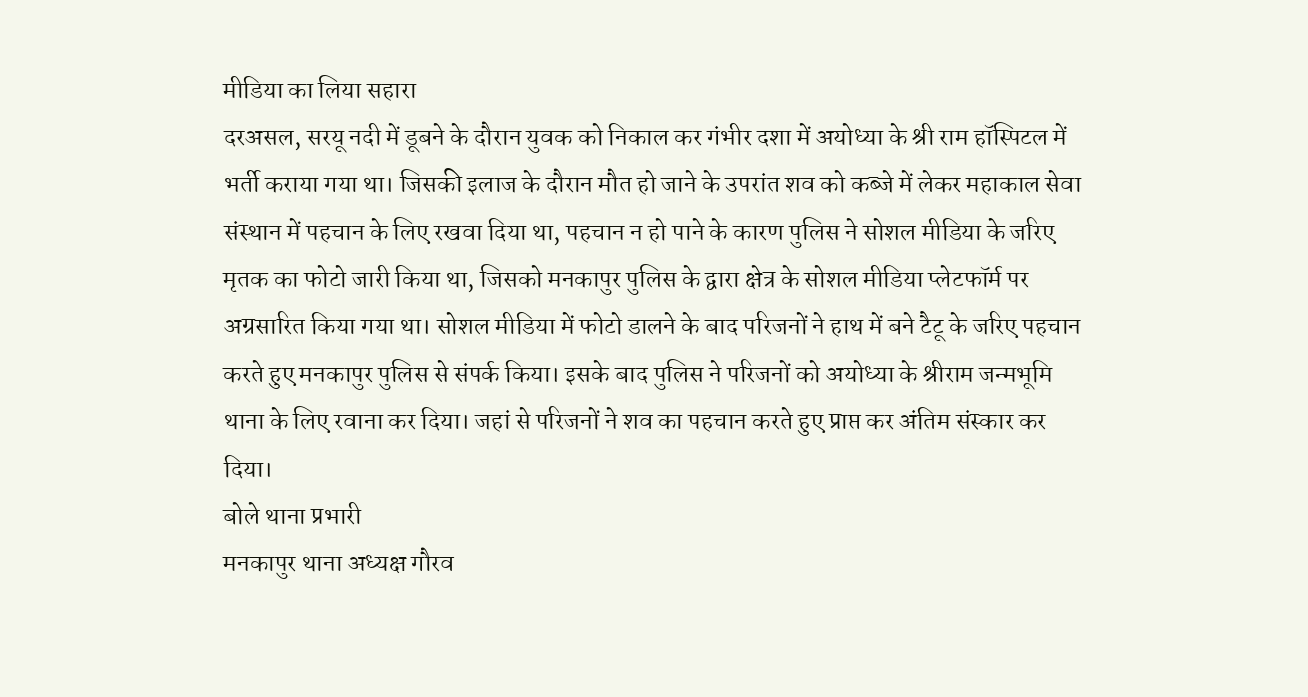मीडिया का लिया सहारा
दरअसल, सरयू नदी में डूबने के दौरान युवक को निकाल कर गंभीर दशा में अयोध्या के श्री राम हॉस्पिटल में भर्ती कराया गया था। जिसकी इलाज के दौरान मौत हो जाने के उपरांत शव को कब्जे में लेकर महाकाल सेवा संस्थान में पहचान के लिए रखवा दिया था, पहचान न हो पाने के कारण पुलिस ने सोशल मीडिया के जरिए मृतक का फोटो जारी किया था, जिसको मनकापुर पुलिस के द्वारा क्षेत्र के सोशल मीडिया प्लेटफॉर्म पर अग्रसारित किया गया था। सोशल मीडिया में फोटो डालने के बाद परिजनों ने हाथ में बने टैटू के जरिए पहचान करते हुए मनकापुर पुलिस से संपर्क किया। इसके बाद पुलिस ने परिजनों को अयोध्या के श्रीराम जन्मभूमि थाना के लिए रवाना कर दिया। जहां से परिजनों ने शव का पहचान करते हुए प्राप्त कर अंतिम संस्कार कर दिया।
बोले थाना प्रभारी
मनकापुर थाना अध्यक्ष गौरव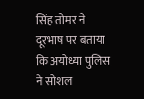सिंह तोमर ने दूरभाष पर बताया कि अयोध्या पुलिस ने सोशल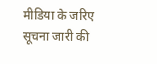मीडिया के जरिए सूचना जारी की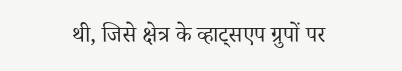थी, जिसे क्षेत्र के व्हाट्सएप ग्रुपों पर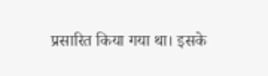प्रसारित किया गया था। इसके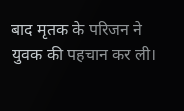बाद मृतक के परिजन ने युवक की पहचान कर ली।